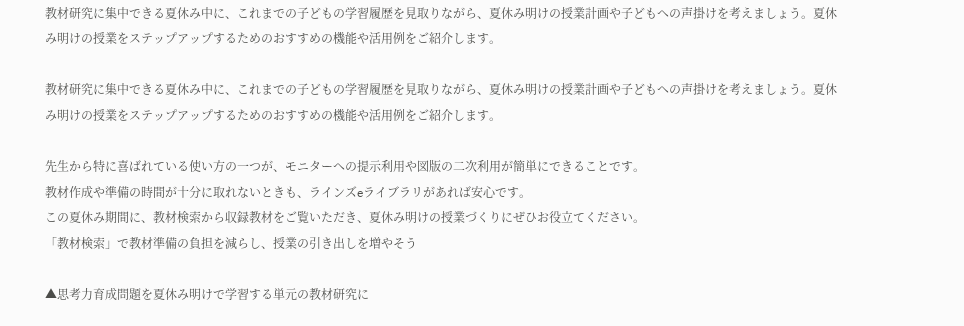教材研究に集中できる夏休み中に、これまでの子どもの学習履歴を見取りながら、夏休み明けの授業計画や子どもへの声掛けを考えましょう。夏休み明けの授業をステップアップするためのおすすめの機能や活用例をご紹介します。

教材研究に集中できる夏休み中に、これまでの子どもの学習履歴を見取りながら、夏休み明けの授業計画や子どもへの声掛けを考えましょう。夏休み明けの授業をステップアップするためのおすすめの機能や活用例をご紹介します。

先生から特に喜ばれている使い方の一つが、モニターへの提示利用や図版の二次利用が簡単にできることです。
教材作成や準備の時間が十分に取れないときも、ラインズeライブラリがあれば安心です。
この夏休み期間に、教材検索から収録教材をご覧いただき、夏休み明けの授業づくりにぜひお役立てください。
「教材検索」で教材準備の負担を減らし、授業の引き出しを増やそう

▲思考力育成問題を夏休み明けで学習する単元の教材研究に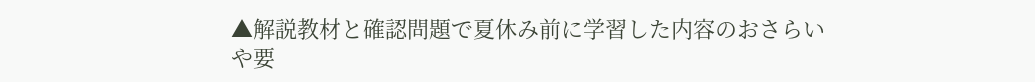▲解説教材と確認問題で夏休み前に学習した内容のおさらいや要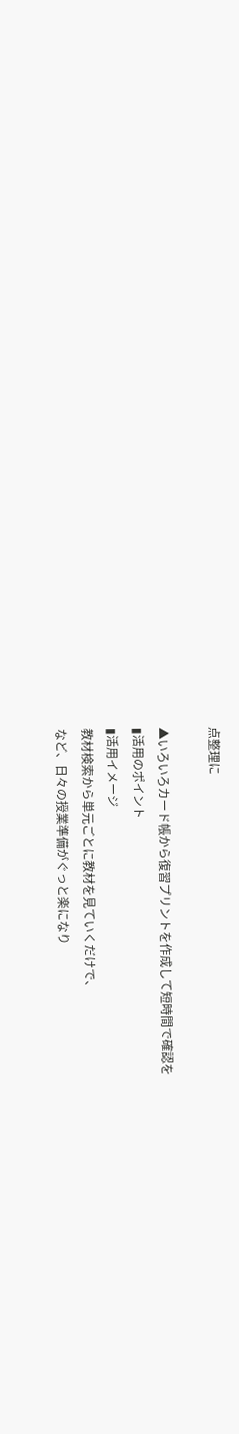点整理に

▲いろいろカード帳から復習プリントを作成して短時間で確認を
▮活用のポイント
▮活用イメージ
教材検索から単元ごとに教材を見ていくだけで、
など、日々の授業準備がぐっと楽になり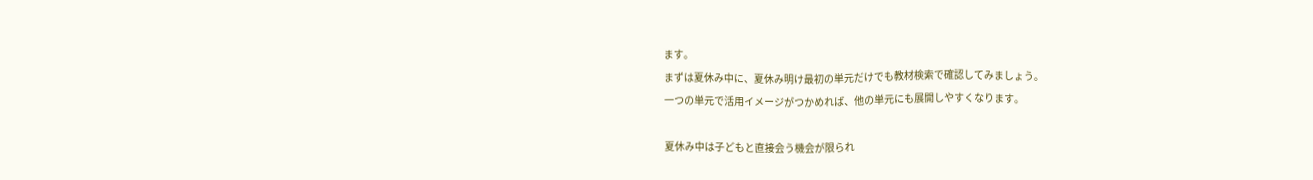ます。
まずは夏休み中に、夏休み明け最初の単元だけでも教材検索で確認してみましょう。
一つの単元で活用イメージがつかめれば、他の単元にも展開しやすくなります。

夏休み中は子どもと直接会う機会が限られ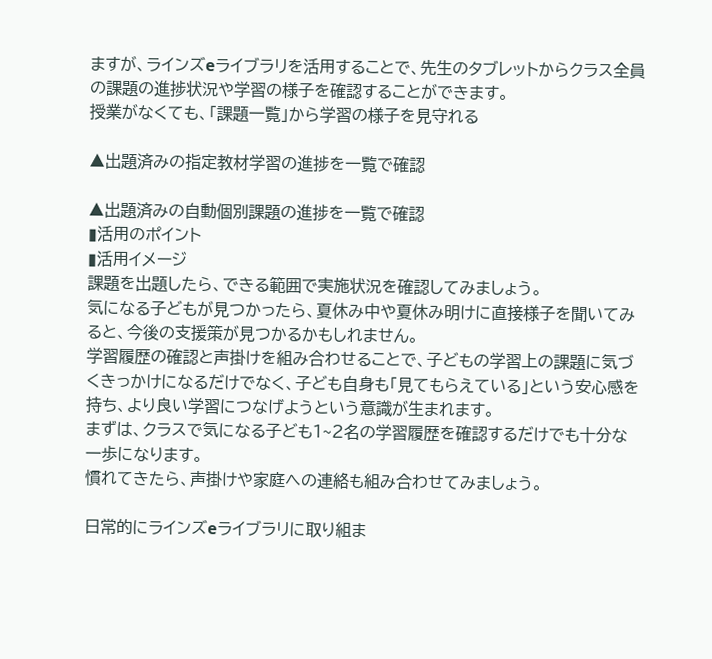ますが、ラインズeライブラリを活用することで、先生のタブレットからクラス全員の課題の進捗状況や学習の様子を確認することができます。
授業がなくても、「課題一覧」から学習の様子を見守れる

▲出題済みの指定教材学習の進捗を一覧で確認

▲出題済みの自動個別課題の進捗を一覧で確認
▮活用のポイント
▮活用イメージ
課題を出題したら、できる範囲で実施状況を確認してみましょう。
気になる子どもが見つかったら、夏休み中や夏休み明けに直接様子を聞いてみると、今後の支援策が見つかるかもしれません。
学習履歴の確認と声掛けを組み合わせることで、子どもの学習上の課題に気づくきっかけになるだけでなく、子ども自身も「見てもらえている」という安心感を持ち、より良い学習につなげようという意識が生まれます。
まずは、クラスで気になる子ども1~2名の学習履歴を確認するだけでも十分な一歩になります。
慣れてきたら、声掛けや家庭への連絡も組み合わせてみましょう。

日常的にラインズeライブラリに取り組ま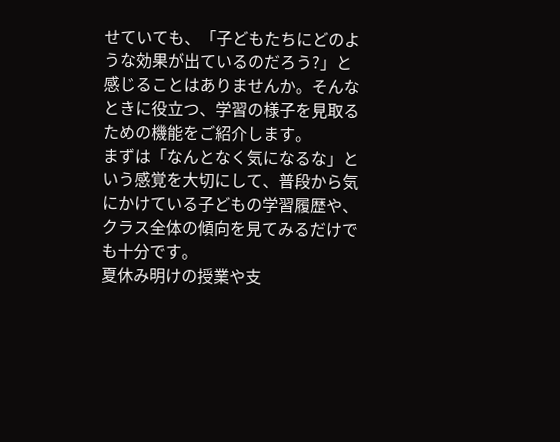せていても、「子どもたちにどのような効果が出ているのだろう?」と感じることはありませんか。そんなときに役立つ、学習の様子を見取るための機能をご紹介します。
まずは「なんとなく気になるな」という感覚を大切にして、普段から気にかけている子どもの学習履歴や、クラス全体の傾向を見てみるだけでも十分です。
夏休み明けの授業や支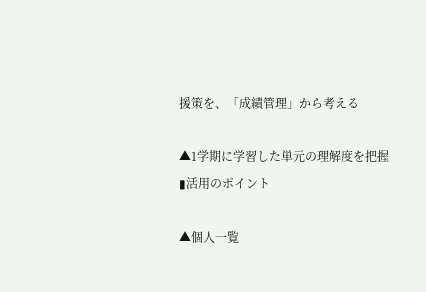援策を、「成績管理」から考える

▲1学期に学習した単元の理解度を把握
▮活用のポイント

▲個人一覧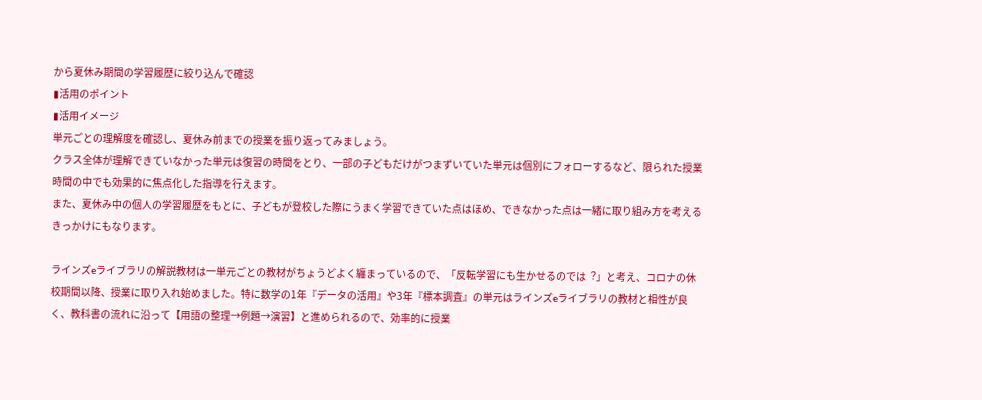から夏休み期間の学習履歴に絞り込んで確認
▮活用のポイント
▮活用イメージ
単元ごとの理解度を確認し、夏休み前までの授業を振り返ってみましょう。
クラス全体が理解できていなかった単元は復習の時間をとり、一部の子どもだけがつまずいていた単元は個別にフォローするなど、限られた授業時間の中でも効果的に焦点化した指導を行えます。
また、夏休み中の個人の学習履歴をもとに、子どもが登校した際にうまく学習できていた点はほめ、できなかった点は一緒に取り組み方を考えるきっかけにもなります。

ラインズeライブラリの解説教材は⼀単元ごとの教材がちょうどよく纏まっているので、「反転学習にも⽣かせるのでは︖」と考え、コロナの休校期間以降、授業に取り⼊れ始めました。特に数学の1年『データの活⽤』や3年『標本調査』の単元はラインズeライブラリの教材と相性が良く、教科書の流れに沿って【⽤語の整理→例題→演習】と進められるので、効率的に授業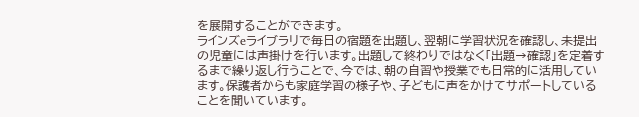を展開することができます。
ラインズeライブラリで毎⽇の宿題を出題し、翌朝に学習状況を確認し、未提出の児童には声掛けを⾏います。出題して終わりではなく「出題→確認」を定着するまで繰り返し⾏うことで、今では、朝の⾃習や授業でも⽇常的に活⽤しています。保護者からも家庭学習の様⼦や、⼦どもに声をかけてサポートしていることを聞いています。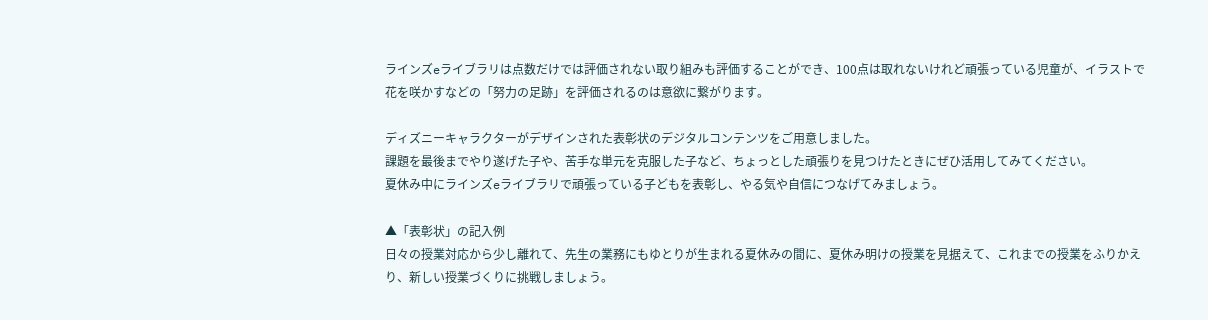ラインズeライブラリは点数だけでは評価されない取り組みも評価することができ、100点は取れないけれど頑張っている児童が、イラストで花を咲かすなどの「努⼒の⾜跡」を評価されるのは意欲に繋がります。

ディズニーキャラクターがデザインされた表彰状のデジタルコンテンツをご用意しました。
課題を最後までやり遂げた子や、苦手な単元を克服した子など、ちょっとした頑張りを見つけたときにぜひ活用してみてください。
夏休み中にラインズeライブラリで頑張っている子どもを表彰し、やる気や自信につなげてみましょう。

▲「表彰状」の記入例
日々の授業対応から少し離れて、先生の業務にもゆとりが生まれる夏休みの間に、夏休み明けの授業を見据えて、これまでの授業をふりかえり、新しい授業づくりに挑戦しましょう。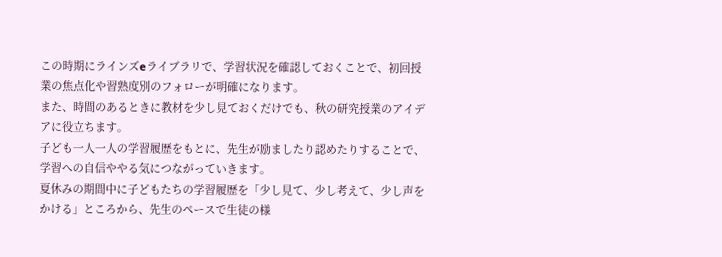この時期にラインズeライブラリで、学習状況を確認しておくことで、初回授業の焦点化や習熟度別のフォローが明確になります。
また、時間のあるときに教材を少し見ておくだけでも、秋の研究授業のアイデアに役立ちます。
子ども一人一人の学習履歴をもとに、先生が励ましたり認めたりすることで、学習への自信ややる気につながっていきます。
夏休みの期間中に子どもたちの学習履歴を「少し見て、少し考えて、少し声をかける」ところから、先生のペースで生徒の様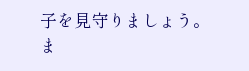子を見守りましょう。ま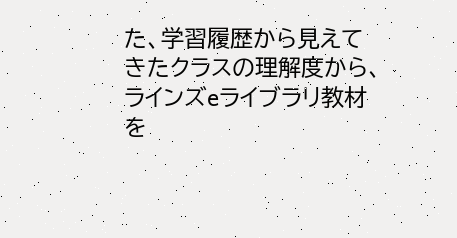た、学習履歴から見えてきたクラスの理解度から、ラインズeライブラリ教材を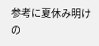参考に夏休み明けの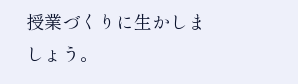授業づくりに生かしましょう。